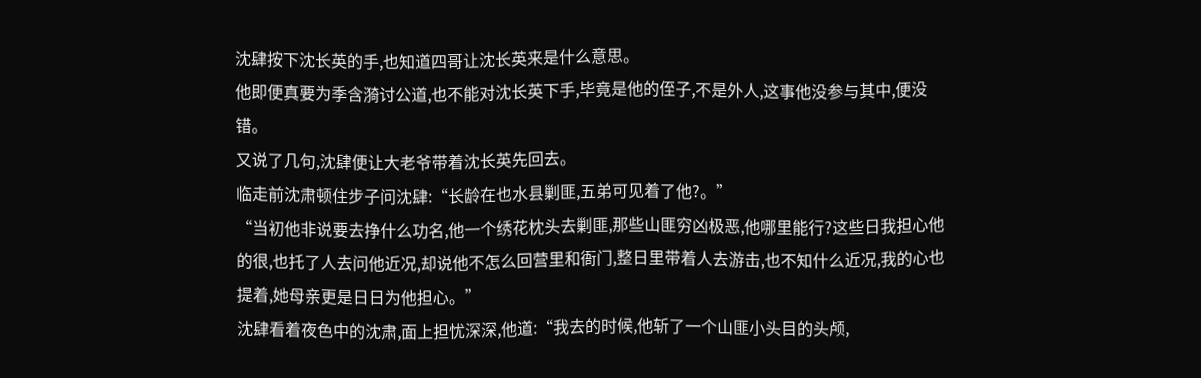沈肆按下沈长英的手,也知道四哥让沈长英来是什么意思。
他即便真要为季含漪讨公道,也不能对沈长英下手,毕竟是他的侄子,不是外人,这事他没参与其中,便没错。
又说了几句,沈肆便让大老爷带着沈长英先回去。
临走前沈肃顿住步子问沈肆:“长龄在也水县剿匪,五弟可见着了他?。”
“当初他非说要去挣什么功名,他一个绣花枕头去剿匪,那些山匪穷凶极恶,他哪里能行?这些日我担心他的很,也托了人去问他近况,却说他不怎么回营里和衙门,整日里带着人去游击,也不知什么近况,我的心也提着,她母亲更是日日为他担心。”
沈肆看着夜色中的沈肃,面上担忧深深,他道:“我去的时候,他斩了一个山匪小头目的头颅,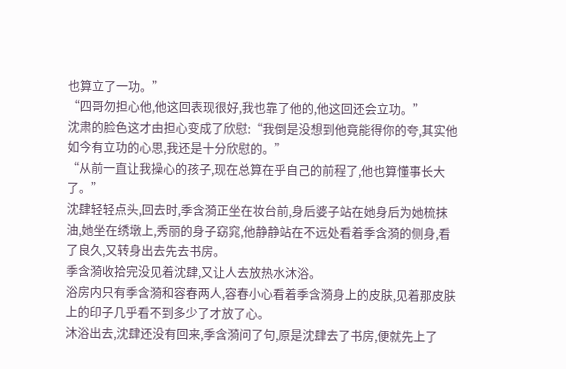也算立了一功。”
“四哥勿担心他,他这回表现很好,我也靠了他的,他这回还会立功。”
沈肃的脸色这才由担心变成了欣慰:“我倒是没想到他竟能得你的夸,其实他如今有立功的心思,我还是十分欣慰的。”
“从前一直让我操心的孩子,现在总算在乎自己的前程了,他也算懂事长大了。”
沈肆轻轻点头,回去时,季含漪正坐在妆台前,身后婆子站在她身后为她梳抹油,她坐在绣墩上,秀丽的身子窈窕,他静静站在不远处看着季含漪的侧身,看了良久,又转身出去先去书房。
季含漪收拾完没见着沈肆,又让人去放热水沐浴。
浴房内只有季含漪和容春两人,容春小心看着季含漪身上的皮肤,见着那皮肤上的印子几乎看不到多少了才放了心。
沐浴出去,沈肆还没有回来,季含漪问了句,原是沈肆去了书房,便就先上了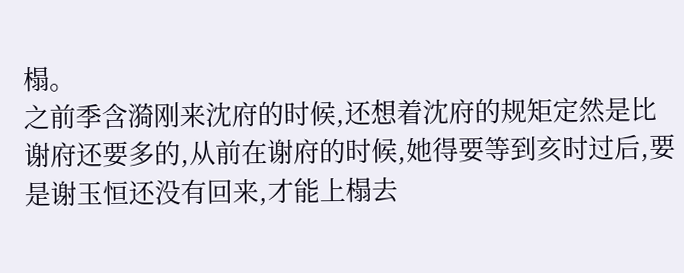榻。
之前季含漪刚来沈府的时候,还想着沈府的规矩定然是比谢府还要多的,从前在谢府的时候,她得要等到亥时过后,要是谢玉恒还没有回来,才能上榻去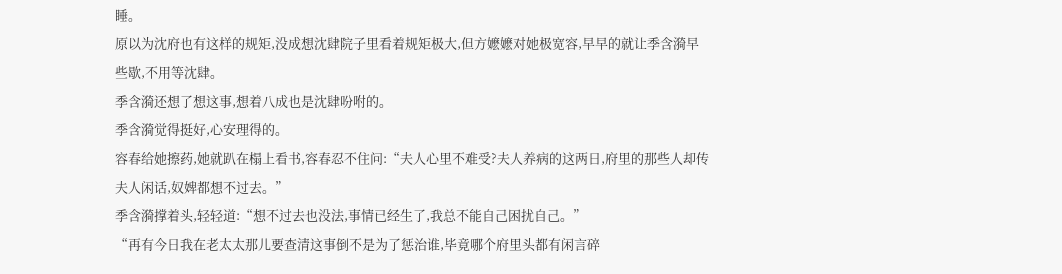睡。
原以为沈府也有这样的规矩,没成想沈肆院子里看着规矩极大,但方嬷嬷对她极宽容,早早的就让季含漪早些歇,不用等沈肆。
季含漪还想了想这事,想着八成也是沈肆吩咐的。
季含漪觉得挺好,心安理得的。
容春给她擦药,她就趴在榻上看书,容春忍不住问:“夫人心里不难受?夫人养病的这两日,府里的那些人却传夫人闲话,奴婢都想不过去。”
季含漪撑着头,轻轻道:“想不过去也没法,事情已经生了,我总不能自己困扰自己。”
“再有今日我在老太太那儿要查清这事倒不是为了惩治谁,毕竟哪个府里头都有闲言碎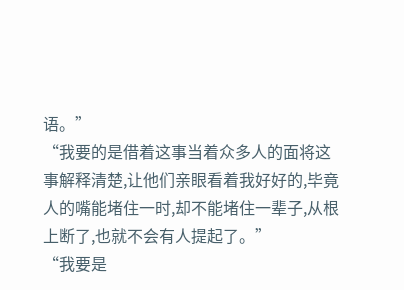语。”
“我要的是借着这事当着众多人的面将这事解释清楚,让他们亲眼看着我好好的,毕竟人的嘴能堵住一时,却不能堵住一辈子,从根上断了,也就不会有人提起了。”
“我要是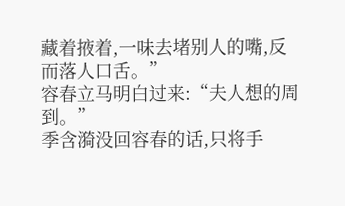藏着掖着,一味去堵别人的嘴,反而落人口舌。”
容春立马明白过来:“夫人想的周到。”
季含漪没回容春的话,只将手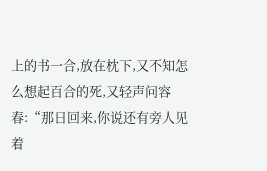上的书一合,放在枕下,又不知怎么想起百合的死,又轻声问容春:“那日回来,你说还有旁人见着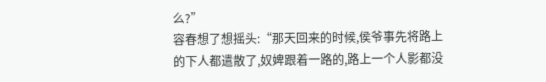么?”
容春想了想摇头:“那天回来的时候,侯爷事先将路上的下人都遣散了,奴婢跟着一路的,路上一个人影都没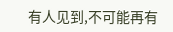有人见到,不可能再有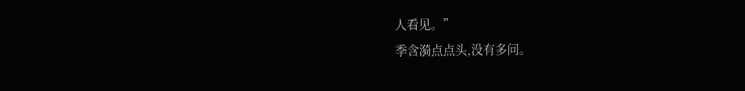人看见。”
季含漪点点头,没有多问。